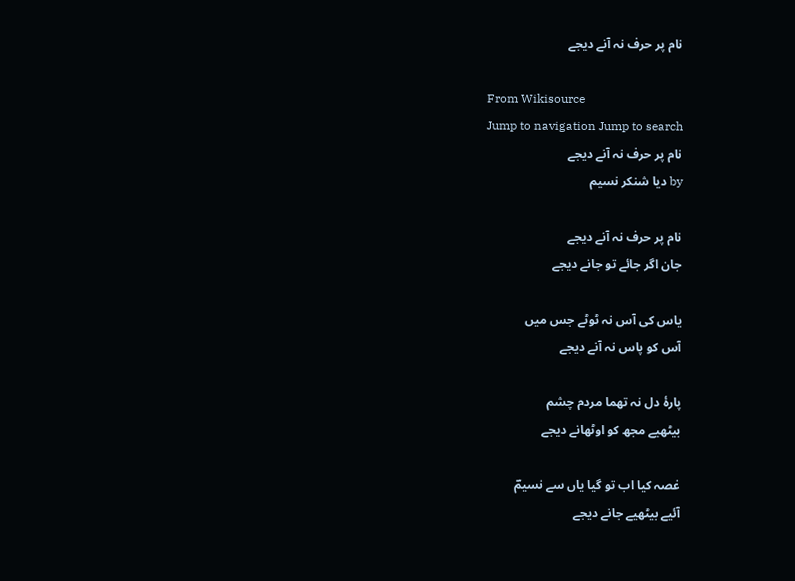نام پر حرف نہ آنے دیجے

From Wikisource
Jump to navigation Jump to search
نام پر حرف نہ آنے دیجے
by دیا شنکر نسیم

نام پر حرف نہ آنے دیجے
جان اگر جائے تو جانے دیجے

یاس کی آس نہ ٹوٹے جس میں
آس کو پاس نہ آنے دیجے

پارۂ دل نہ تھما مردم چشم
بیٹھیے مجھ کو اوٹھانے دیجے

غصہ کیا اب تو گیا یاں سے نسیمؔ
آئیے بیٹھیے جانے دیجے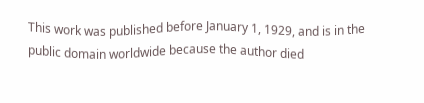This work was published before January 1, 1929, and is in the public domain worldwide because the author died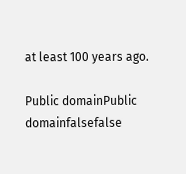at least 100 years ago.

Public domainPublic domainfalsefalse